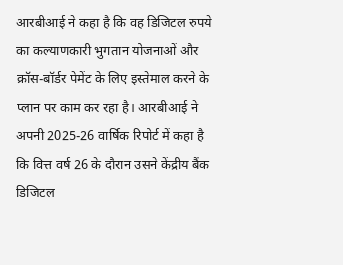आरबीआई ने कहा है कि वह डिजिटल रुपये का कल्याणकारी भुगतान योजनाओं और क्रॉस-बॉर्डर पेमेंट के लिए इस्तेमाल करने के प्लान पर काम कर रहा है। आरबीआई ने अपनी 2025-26 वार्षिक रिपोर्ट में कहा है कि वित्त वर्ष 26 के दौरान उसने केंद्रीय बैंक डिजिटल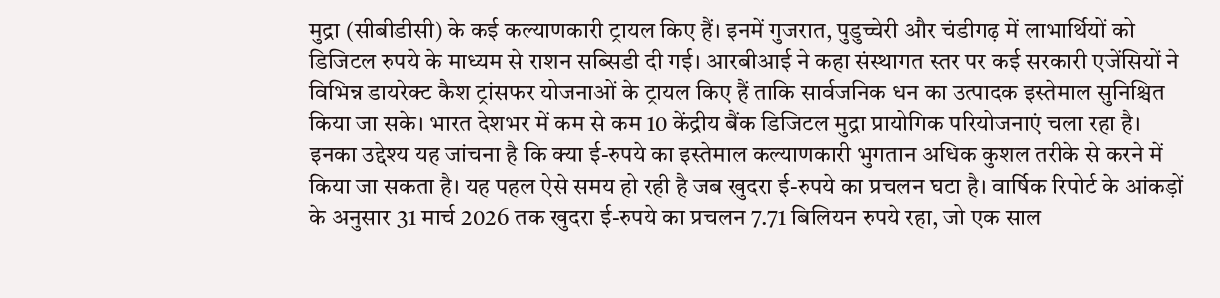मुद्रा (सीबीडीसी) के कई कल्याणकारी ट्रायल किए हैं। इनमें गुजरात, पुडुच्चेरी और चंडीगढ़ में लाभार्थियों को डिजिटल रुपये के माध्यम से राशन सब्सिडी दी गई। आरबीआई ने कहा संस्थागत स्तर पर कई सरकारी एजेंसियों ने विभिन्न डायरेक्ट कैश ट्रांसफर योजनाओं के ट्रायल किए हैं ताकि सार्वजनिक धन का उत्पादक इस्तेमाल सुनिश्चित किया जा सके। भारत देशभर में कम से कम 10 केंद्रीय बैंक डिजिटल मुद्रा प्रायोगिक परियोजनाएं चला रहा है। इनका उद्देश्य यह जांचना है कि क्या ई-रुपये का इस्तेमाल कल्याणकारी भुगतान अधिक कुशल तरीके से करने में किया जा सकता है। यह पहल ऐसे समय हो रही है जब खुदरा ई-रुपये का प्रचलन घटा है। वार्षिक रिपोर्ट के आंकड़ों के अनुसार 31 मार्च 2026 तक खुदरा ई-रुपये का प्रचलन 7.71 बिलियन रुपये रहा, जो एक साल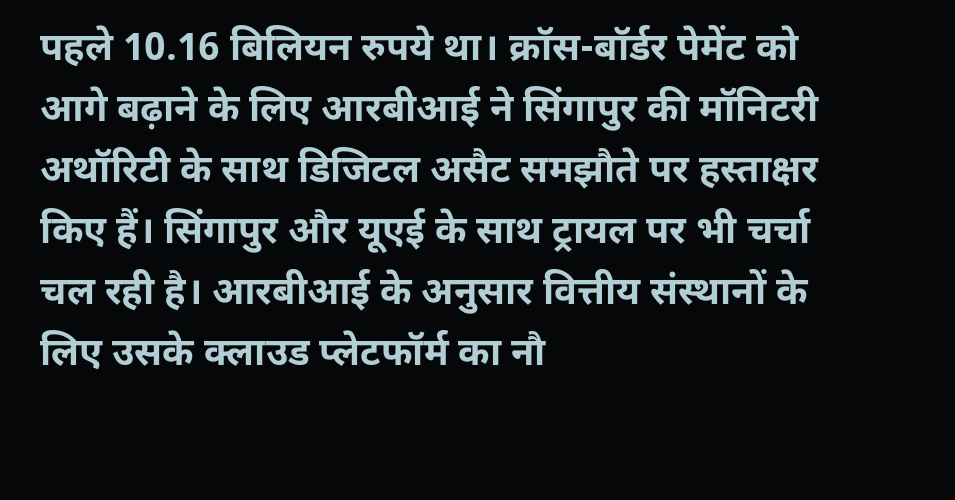पहले 10.16 बिलियन रुपये था। क्रॉस-बॉर्डर पेमेंट को आगे बढ़ाने के लिए आरबीआई ने सिंगापुर की मॉनिटरी अथॉरिटी के साथ डिजिटल असैट समझौते पर हस्ताक्षर किए हैं। सिंगापुर और यूएई के साथ ट्रायल पर भी चर्चा चल रही है। आरबीआई के अनुसार वित्तीय संस्थानों के लिए उसके क्लाउड प्लेटफॉर्म का नौ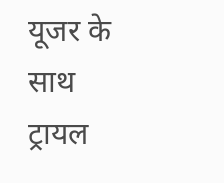यूजर के साथ ट्रायल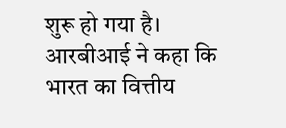शुरू हो गया है। आरबीआई ने कहा कि भारत का वित्तीय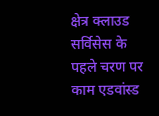क्षेत्र क्लाउड सर्विसेस के पहले चरण पर काम एडवांस्ड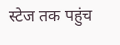स्टेज तक पहुंच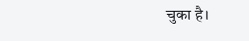चुका है।